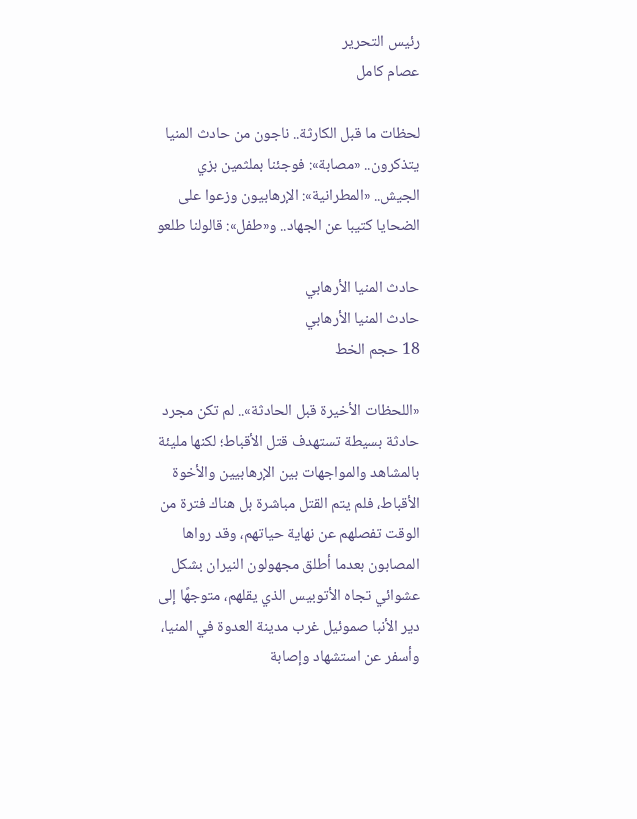رئيس التحرير
عصام كامل

لحظات ما قبل الكارثة.. ناجون من حادث المنيا يتذكرون.. «مصابة»: فوجئنا بملثمين بزي الجيش.. «المطرانية»: الإرهابيون وزعوا على الضحايا كتيبا عن الجهاد.. و«طفل»: قالولنا طلعو

حادث المنيا الأرهابي
حادث المنيا الأرهابي
18 حجم الخط

«اللحظات الأخيرة قبل الحادثة».. لم تكن مجرد حادثة بسيطة تستهدف قتل الأقباط؛ لكنها مليئة بالمشاهد والمواجهات بين الإرهابيين والأخوة الأقباط، فلم يتم القتل مباشرة بل هناك فترة من الوقت تفصلهم عن نهاية حياتهم، وقد رواها المصابون بعدما أطلق مجهولون النيران بشكل عشوائي تجاه الأتوبيس الذي يقلهم، متوجهًا إلى دير الأنبا صموئيل غرب مدينة العدوة في المنيا، وأسفر عن استشهاد وإصابة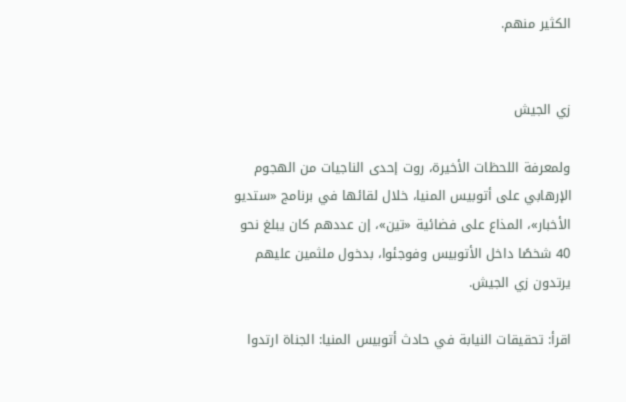الكثير منهم.


زي الجيش

ولمعرفة اللحظات الأخيرة، روت إحدى الناجيات من الهجوم الإرهابي على أتوبيس المنيا، خلال لقائها في برنامج «ستديو الأخبار»، المذاع على فضائية «تين»، إن عددهم كان يبلغ نحو 40 شخصًا داخل الأتوبيس وفوجئوا، بدخول ملثمين عليهم يرتدون زي الجيش.

اقرأ: تحقيقات النيابة في حادث أتوبيس المنيا: الجناة ارتدوا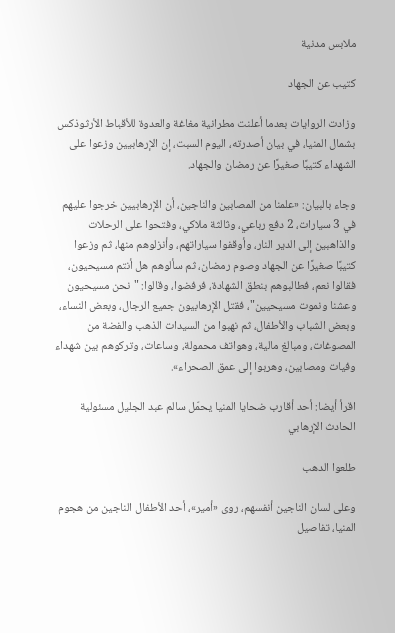ملابس مدنية

كتيب عن الجهاد

وزادت الروايات بعدما أعلنت مطرانية مغاغة والعدوة للأقباط الأرثوذكس بشمال المنيا، في بيان أصدرته، اليوم السبت، إن الإرهابيين وزعوا على الشهداء كتيبًا صغيرًا عن رمضان والجهاد.

وجاء بالبيان: «علمنا من المصابين والناجين، أن الإرهابيين خرجوا عليهم في 3 سيارات، 2 دفع رباعي، وثالثة ملاكي، وفتحوا على الرحلات والذاهبين إلى الدير النار، وأوقفوا سياراتهم، وأنزلوهم منها، ثم وزعوا كتيبًا صغيرًا عن الجهاد وصوم رمضان، ثم سألوهم هل أنتم مسيحيون، فقالوا نعم، فطالبوهم بنطق الشهادة، فرفضوا، وقالوا: "نحن مسيحيون وعشنا ونموت مسيحيين"، فقتل الإرهابيون جميع الرجال، وبعض النساء، وبعض الشباب والأطفال، ثم نهبوا من السيدات الذهب والفضة من المصوغات، ومبالغ مالية، وهواتف محمولة، وساعات، وتركوهم بين شهداء وفيات ومصابين، وهربوا إلى عمق الصحراء».

اقرأ أيضا: أحد أقارب ضحايا المنيا يحمّل سالم عبد الجليل مسئولية الحادث الإرهابي

طلعوا الدهب

وعلى لسان الناجين أنفسهم، روى «أمير»، أحد الأطفال الناجين من هجوم المنيا، تفاصيل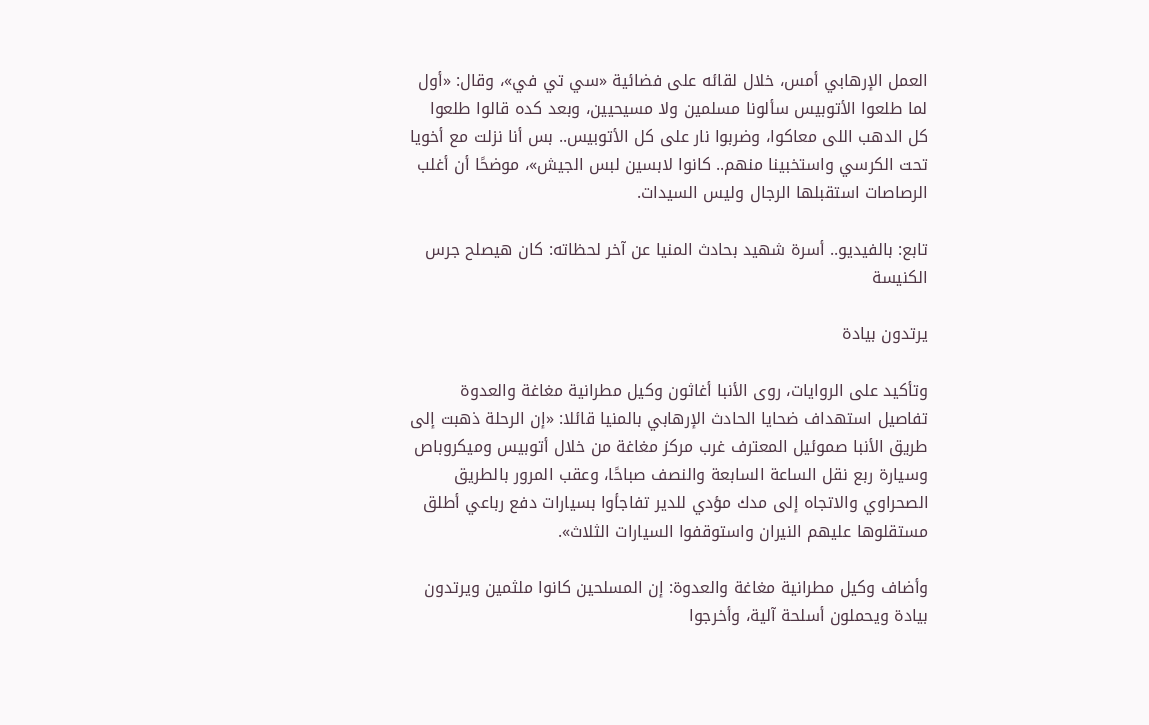العمل الإرهابي أمس، خلال لقائه على فضائية «سي تي في»، وقال: «أول لما طلعوا الأتوبيس سألونا مسلمين ولا مسيحيين، وبعد كده قالوا طلعوا كل الدهب اللى معاكوا، وضربوا نار على كل الأتوبيس.. بس أنا نزلت مع أخويا تحت الكرسي واستخبينا منهم.. كانوا لابسين لبس الجيش»، موضحًا أن أغلب الرصاصات استقبلها الرجال وليس السيدات.

تابع: بالفيديو.. أسرة شهيد بحادث المنيا عن آخر لحظاته: كان هيصلح جرس الكنيسة

يرتدون بيادة

وتأكيد على الروايات، روى الأنبا أغاثون وكيل مطرانية مغاغة والعدوة تفاصيل استهداف ضحايا الحادث الإرهابي بالمنيا قائلا: «إن الرحلة ذهبت إلى طريق الأنبا صموئيل المعترف غرب مركز مغاغة من خلال أتوبيس وميكروباص وسيارة ربع نقل الساعة السابعة والنصف صباحًا، وعقب المرور بالطريق الصحراوي والاتجاه إلى مدك مؤدي للدير تفاجأوا بسيارات دفع رباعي أطلق مستقلوها عليهم النيران واستوقفوا السيارات الثلاث».

وأضاف وكيل مطرانية مغاغة والعدوة: إن المسلحين كانوا ملثمين ويرتدون بيادة ويحملون أسلحة آلية، وأخرجوا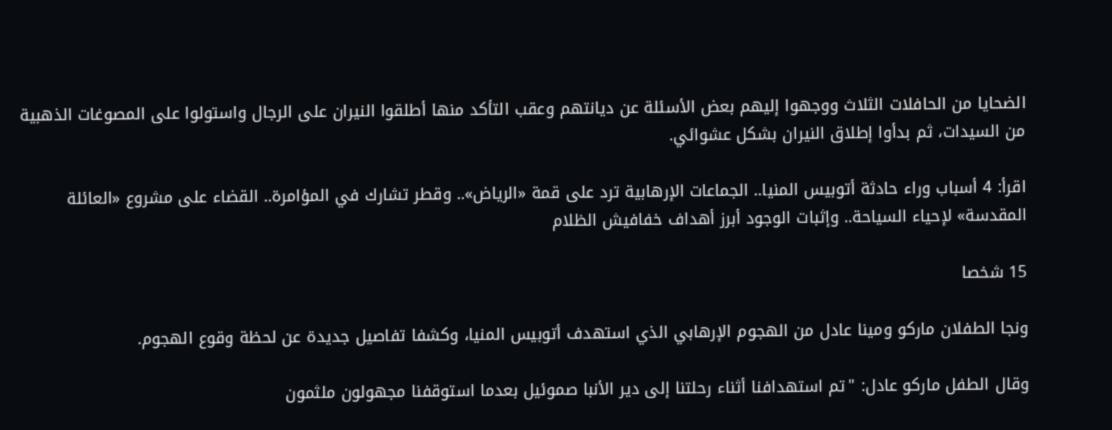الضحايا من الحافلات الثلاث ووجهوا إليهم بعض الأسئلة عن ديانتهم وعقب التأكد منها أطلقوا النيران على الرجال واستولوا على المصوغات الذهبية من السيدات، ثم بدأوا إطلاق النيران بشكل عشوائي.

اقرأ: 4 أسباب وراء حادثة أتوبيس المنيا.. الجماعات الإرهابية ترد على قمة «الرياض».. وقطر تشارك في المؤامرة.. القضاء على مشروع «العائلة المقدسة» لإحياء السياحة.. وإثبات الوجود أبرز أهداف خفافيش الظلام

15 شخصا

ونجا الطفلان ماركو ومينا عادل من الهجوم الإرهابي الذي استهدف أتوبيس المنيا، وكشفا تفاصيل جديدة عن لحظة وقوع الهجوم.

وقال الطفل ماركو عادل: "تم استهدافنا أثناء رحلتنا إلى دير الأنبا صموئيل بعدما استوقفنا مجهولون ملثمون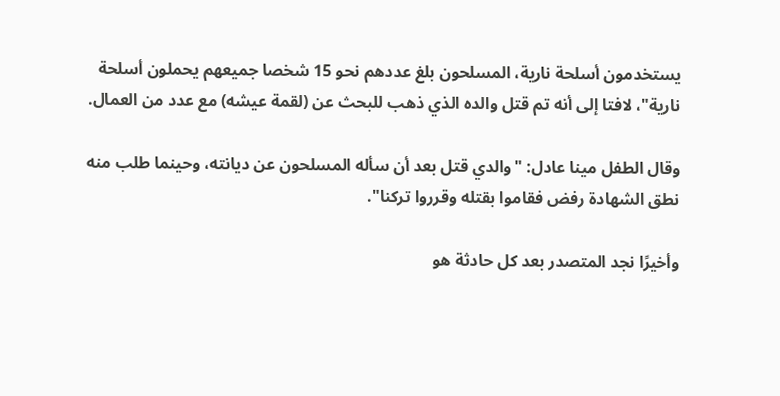يستخدمون أسلحة نارية، المسلحون بلغ عددهم نحو 15 شخصا جميعهم يحملون أسلحة نارية"، لافتا إلى أنه تم قتل والده الذي ذهب للبحث عن (لقمة عيشه) مع عدد من العمال.

وقال الطفل مينا عادل: "والدي قتل بعد أن سأله المسلحون عن ديانته، وحينما طلب منه نطق الشهادة رفض فقاموا بقتله وقرروا تركنا".

وأخيرًا نجد المتصدر بعد كل حادثة هو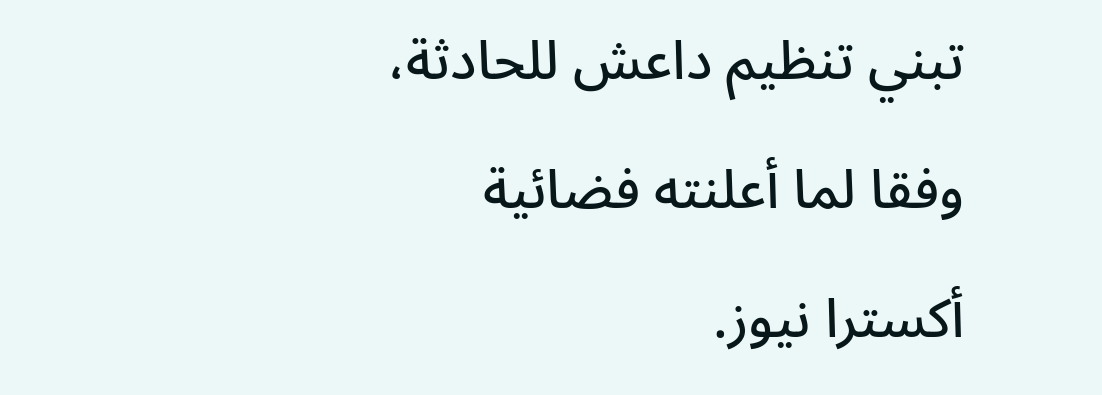تبني تنظيم داعش للحادثة، وفقا لما أعلنته فضائية أكسترا نيوز.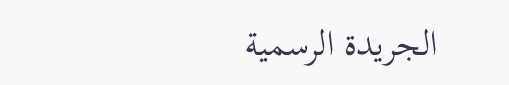الجريدة الرسمية